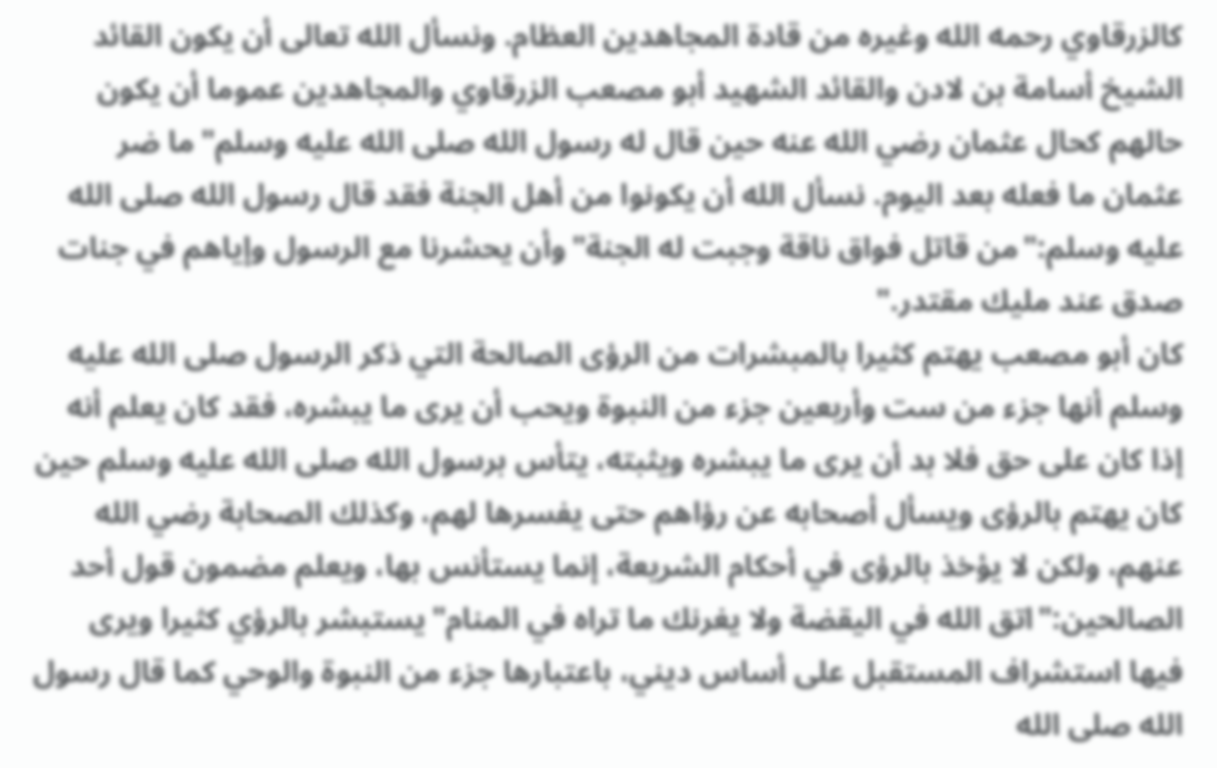كالزرقاوي رحمه الله وغيره من قادة المجاهدين العظام. ونسأل الله تعالى أن يكون القائد الشيخ أسامة بن لادن والقائد الشهيد أبو مصعب الزرقاوي والمجاهدين عموما أن يكون حالهم كحال عثمان رضي الله عنه حين قال له رسول الله صلى الله عليه وسلم"ما ضر عثمان ما فعله بعد اليوم. نسأل الله أن يكونوا من أهل الجنة فقد قال رسول الله صلى الله عليه وسلم:"من قاتل فواق ناقة وجبت له الجنة"وأن يحشرنا مع الرسول وإياهم في جنات صدق عند مليك مقتدر."
كان أبو مصعب يهتم كثيرا بالمبشرات من الرؤى الصالحة التي ذكر الرسول صلى الله عليه وسلم أنها جزء من ست وأربعين جزء من النبوة ويحب أن يرى ما يبشره، فقد كان يعلم أنه إذا كان على حق فلا بد أن يرى ما يبشره ويثبته، يتأس برسول الله صلى الله عليه وسلم حين كان يهتم بالرؤى ويسأل أصحابه عن رؤاهم حتى يفسرها لهم، وكذلك الصحابة رضي الله عنهم، ولكن لا يؤخذ بالرؤى في أحكام الشريعة، إنما يستأنس بها، ويعلم مضمون قول أحد الصالحين:"اتق الله في اليقضة ولا يغرنك ما تراه في المنام"يستبشر بالرؤي كثيرا ويرى فيها استشراف المستقبل على أساس ديني، باعتبارها جزء من النبوة والوحي كما قال رسول الله صلى الله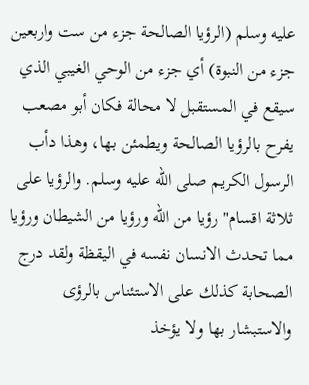عليه وسلم (الرؤيا الصالحة جزء من ست واربعين جزء من النبوة) أي جزء من الوحي الغيبي الذي سيقع في المستقبل لا محالة فكان أبو مصعب يفرح بالرؤيا الصالحة ويطمئن بها، وهذا دأب الرسول الكريم صلى الله عليه وسلم. والرؤيا على ثلاثة اقسام"رؤيا من الله ورؤيا من الشيطان ورؤيا مما تحدث الانسان نفسه في اليقظة ولقد درج الصحابة كذلك على الاستئناس بالرؤى والاستبشار بها ولا يؤخذ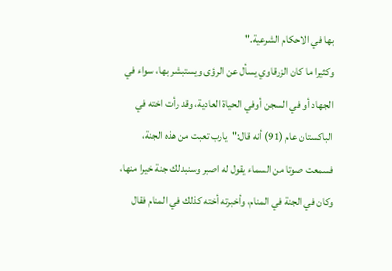بها في الاحكام الشرعية."
وكثيرا ما كان الزرقاوي يسأل عن الرؤى ويستبشر بها، سواء في الجهاد أو في السجن أوفي الحياة العادية، وقد رأت اخته في الباكستان عام (91) أنه قال:"يارب تعبت من هذه الجنة، فسمعت صوتا من السماء يقول له اصبر وسنبدلك جنة خيرا منها، وكان في الجنة في المنام، وأخبرته أخته كذلك في المنام فقال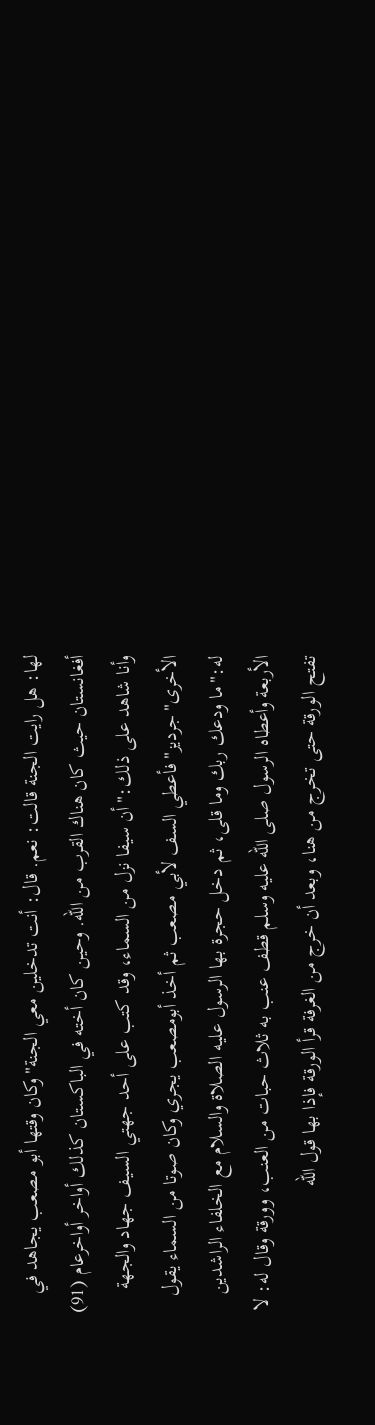لها: هل رايت الجنة قالت: نعم. قال: أنت تدخلين معي الجنة"وكان وقتها أبو مصعب يجاهد في أفغانستان حيث كان هناك القرب من الله. وحين كان أخته في الباكستان كذلك أواخر أواخرعام (91) وأنا شاهد على ذلك:"أن سيفا نزل من السماء، وقد كتب على أحد جهتي السيف جهاد والجهة الأخرى"جرديز"فأعطي السف لأبي مصعب ثم أخذ أبومصعب يجري وكان صوتا من السماء يقول له:"ما ودعك ربك وما قلى، ثم دخل حجرة بها الرسول عليه الصلاة والسلام مع الخلفاء الراشدين الأربعة وأعطاه الرسول صلى الله عليه وسلم قطف عنب به ثلاث حبات من العنب، وورقة وقال له: لا تفتح الورقة حتى تخرج من هنا، وبعد أن خرج من الغرفة قرأ الورقة فإذا بها قول الله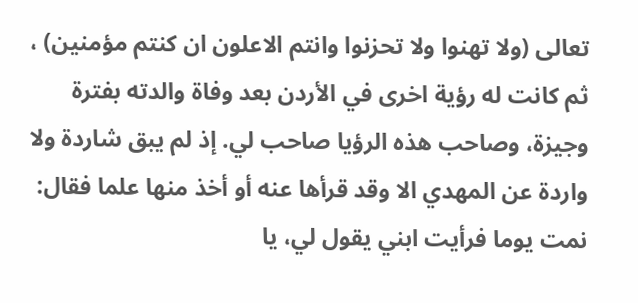تعالى (ولا تهنوا ولا تحزنوا وانتم الاعلون ان كنتم مؤمنين) ، ثم كانت له رؤية اخرى في الأردن بعد وفاة والدته بفترة وجيزة، وصاحب هذه الرؤيا صاحب لي. إذ لم يبق شاردة ولا واردة عن المهدي الا وقد قرأها عنه أو أخذ منها علما فقال: نمت يوما فرأيت ابني يقول لي، يا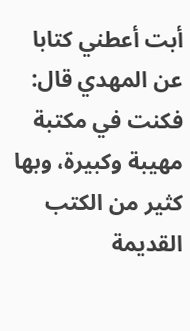أبت أعطني كتابا عن المهدي قال: فكنت في مكتبة مهيبة وكبيرة، وبها كثير من الكتب القديمة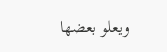ويعلو بعضها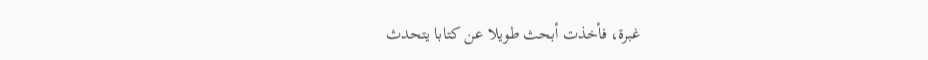غبرة، فأخذت أبحث طويلا عن كتابا يتحدث